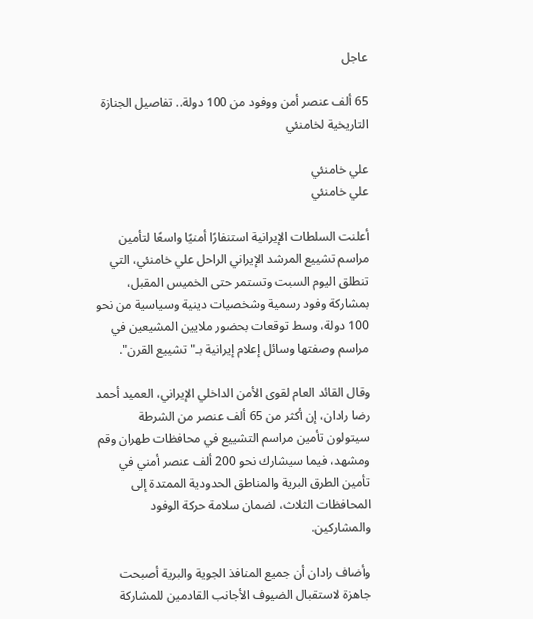عاجل

65 ألف عنصر أمن ووفود من 100 دولة.. تفاصيل الجنازة التاريخية لخامنئي

علي خامنئي
علي خامنئي

أعلنت السلطات الإيرانية استنفارًا أمنيًا واسعًا لتأمين مراسم تشييع المرشد الإيراني الراحل علي خامنئي، التي تنطلق اليوم السبت وتستمر حتى الخميس المقبل، بمشاركة وفود رسمية وشخصيات دينية وسياسية من نحو 100 دولة، وسط توقعات بحضور ملايين المشيعين في مراسم وصفتها وسائل إعلام إيرانية بـ"تشييع القرن".

وقال القائد العام لقوى الأمن الداخلي الإيراني، العميد أحمد رضا رادان، إن أكثر من 65 ألف عنصر من الشرطة سيتولون تأمين مراسم التشييع في محافظات طهران وقم ومشهد، فيما سيشارك نحو 200 ألف عنصر أمني في تأمين الطرق البرية والمناطق الحدودية الممتدة إلى المحافظات الثلاث، لضمان سلامة حركة الوفود والمشاركين.

وأضاف رادان أن جميع المنافذ الجوية والبرية أصبحت جاهزة لاستقبال الضيوف الأجانب القادمين للمشاركة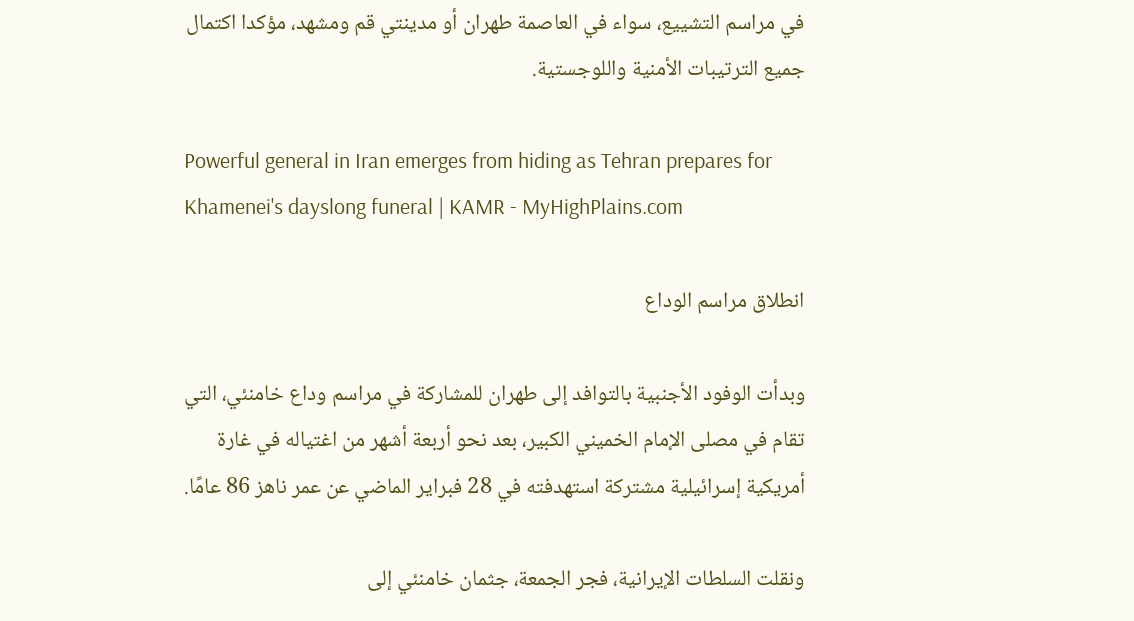في مراسم التشييع، سواء في العاصمة طهران أو مدينتي قم ومشهد، مؤكدا اكتمال جميع الترتيبات الأمنية واللوجستية.

Powerful general in Iran emerges from hiding as Tehran prepares for  Khamenei's dayslong funeral | KAMR - MyHighPlains.com

انطلاق مراسم الوداع

وبدأت الوفود الأجنبية بالتوافد إلى طهران للمشاركة في مراسم وداع خامنئي، التي تقام في مصلى الإمام الخميني الكبير، بعد نحو أربعة أشهر من اغتياله في غارة أمريكية إسرائيلية مشتركة استهدفته في 28 فبراير الماضي عن عمر ناهز 86 عامًا.

ونقلت السلطات الإيرانية، فجر الجمعة، جثمان خامنئي إلى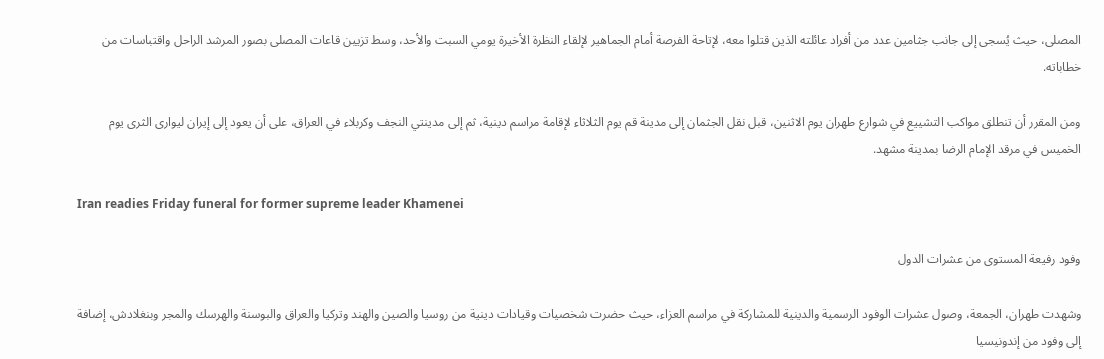المصلى، حيث يُسجى إلى جانب جثامين عدد من أفراد عائلته الذين قتلوا معه، لإتاحة الفرصة أمام الجماهير لإلقاء النظرة الأخيرة يومي السبت والأحد، وسط تزيين قاعات المصلى بصور المرشد الراحل واقتباسات من خطاباته.

ومن المقرر أن تنطلق مواكب التشييع في شوارع طهران يوم الاثنين، قبل نقل الجثمان إلى مدينة قم يوم الثلاثاء لإقامة مراسم دينية، ثم إلى مدينتي النجف وكربلاء في العراق، على أن يعود إلى إيران ليوارى الثرى يوم الخميس في مرقد الإمام الرضا بمدينة مشهد.

Iran readies Friday funeral for former supreme leader Khamenei

وفود رفيعة المستوى من عشرات الدول

وشهدت طهران، الجمعة، وصول عشرات الوفود الرسمية والدينية للمشاركة في مراسم العزاء، حيث حضرت شخصيات وقيادات دينية من روسيا والصين والهند وتركيا والعراق والبوسنة والهرسك والمجر وبنغلادش، إضافة إلى وفود من إندونيسيا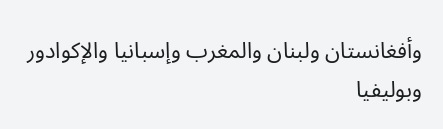وأفغانستان ولبنان والمغرب وإسبانيا والإكوادور وبوليفيا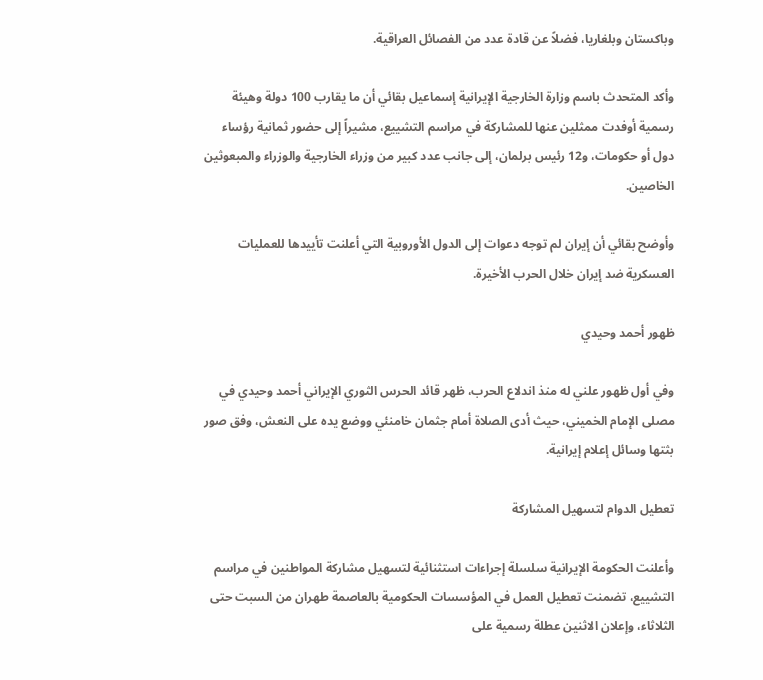وباكستان وبلغاريا، فضلاً عن قادة عدد من الفصائل العراقية.

وأكد المتحدث باسم وزارة الخارجية الإيرانية إسماعيل بقائي أن ما يقارب 100 دولة وهيئة رسمية أوفدت ممثلين عنها للمشاركة في مراسم التشييع، مشيراً إلى حضور ثمانية رؤساء دول أو حكومات، و12 رئيس برلمان، إلى جانب عدد كبير من وزراء الخارجية والوزراء والمبعوثين الخاصين.

وأوضح بقائي أن إيران لم توجه دعوات إلى الدول الأوروبية التي أعلنت تأييدها للعمليات العسكرية ضد إيران خلال الحرب الأخيرة.

ظهور أحمد وحيدي

وفي أول ظهور علني له منذ اندلاع الحرب، ظهر قائد الحرس الثوري الإيراني أحمد وحيدي في مصلى الإمام الخميني، حيث أدى الصلاة أمام جثمان خامنئي ووضع يده على النعش، وفق صور بثتها وسائل إعلام إيرانية.

تعطيل الدوام لتسهيل المشاركة

وأعلنت الحكومة الإيرانية سلسلة إجراءات استثنائية لتسهيل مشاركة المواطنين في مراسم التشييع، تضمنت تعطيل العمل في المؤسسات الحكومية بالعاصمة طهران من السبت حتى الثلاثاء، وإعلان الاثنين عطلة رسمية على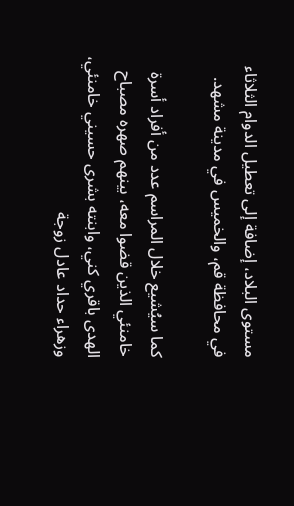مستوى البلاد، إضافة إلى تعطيل الدوام الثلاثاء في محافظة قم، والخميس في مدينة مشهد.

كما سيُشيع خلال المراسم عدد من أفراد أسرة خامنئي الذين قضوا معه، بينهم صهره مصباح الهدى باقري كني، وابنته بشرى حسيني خامنئي، وزهراء حداد عادل زوجة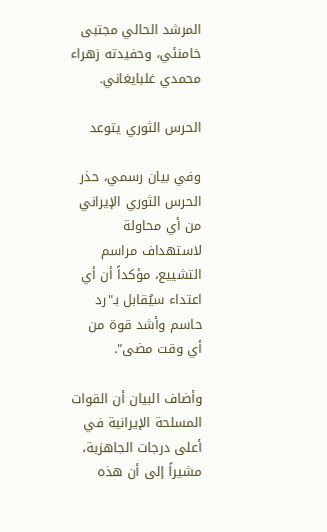المرشد الحالي مجتبى خامنئي، وحفيدته زهراء محمدي غلبايغاني.

الحرس الثوري يتوعد

وفي بيان رسمي، حذر الحرس الثوري الإيراني من أي محاولة لاستهداف مراسم التشييع، مؤكداً أن أي اعتداء سيُقابل بـ"رد حاسم وأشد قوة من أي وقت مضى".

وأضاف البيان أن القوات المسلحة الإيرانية في أعلى درجات الجاهزية، مشيراً إلى أن هذه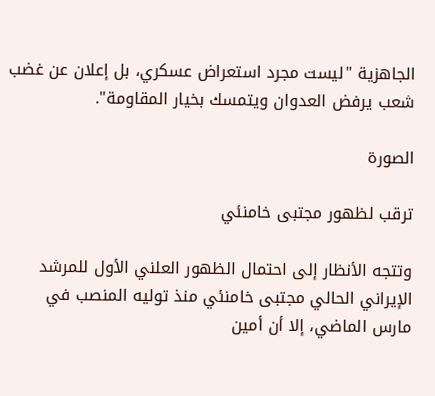الجاهزية "ليست مجرد استعراض عسكري، بل إعلان عن غضب شعب يرفض العدوان ويتمسك بخيار المقاومة".

الصورة

ترقب لظهور مجتبى خامنئي

وتتجه الأنظار إلى احتمال الظهور العلني الأول للمرشد الإيراني الحالي مجتبى خامنئي منذ توليه المنصب في مارس الماضي، إلا أن أمين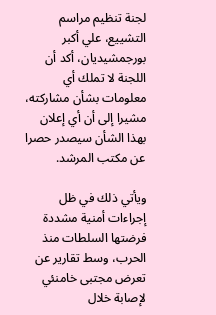لجنة تنظيم مراسم التشييع، علي أكبر بورجمشيديان، أكد أن اللجنة لا تملك أي معلومات بشأن مشاركته، مشيرا إلى أن أي إعلان بهذا الشأن سيصدر حصرا عن مكتب المرشد.

ويأتي ذلك في ظل إجراءات أمنية مشددة فرضتها السلطات منذ الحرب، وسط تقارير عن تعرض مجتبى خامنئي لإصابة خلال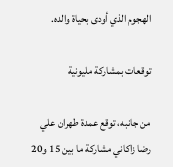الهجوم الذي أودى بحياة والده.

توقعات بمشاركة مليونية

من جانبه، توقع عمدة طهران علي رضا زاكاني مشاركة ما بين 15 و20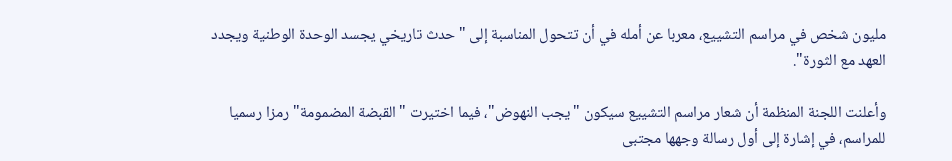مليون شخص في مراسم التشييع، معربا عن أمله في أن تتحول المناسبة إلى "حدث تاريخي يجسد الوحدة الوطنية ويجدد العهد مع الثورة".

وأعلنت اللجنة المنظمة أن شعار مراسم التشييع سيكون "يجب النهوض"، فيما اختيرت "القبضة المضمومة" رمزا رسميا للمراسم، في إشارة إلى أول رسالة وجهها مجتبى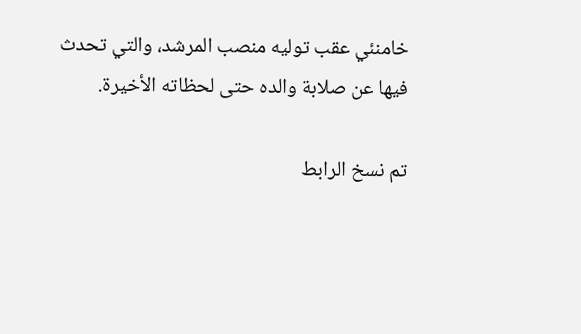خامنئي عقب توليه منصب المرشد، والتي تحدث فيها عن صلابة والده حتى لحظاته الأخيرة.

تم نسخ الرابط